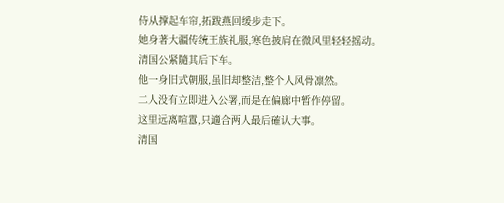侍从撑起车帘,拓跋燕回缓步走下。
她身著大疆传统王族礼服,寒色披肩在微风里轻轻摇动。
清国公紧隨其后下车。
他一身旧式朝服,虽旧却整洁,整个人风骨凛然。
二人没有立即进入公署,而是在偏廊中暂作停留。
这里远离喧囂,只適合两人最后確认大事。
清国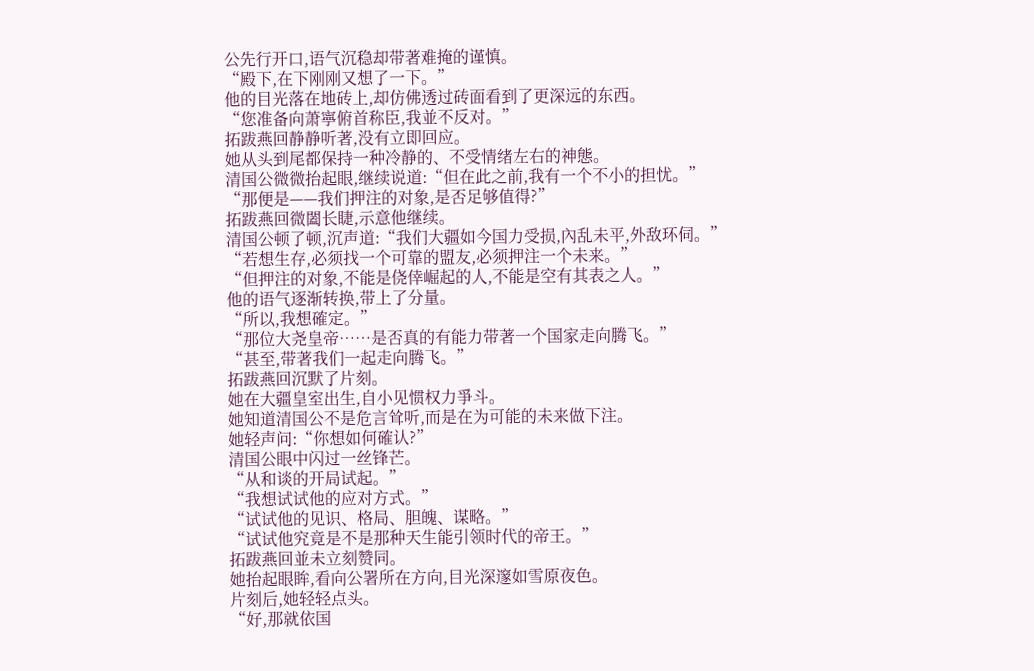公先行开口,语气沉稳却带著难掩的谨慎。
“殿下,在下刚刚又想了一下。”
他的目光落在地砖上,却仿佛透过砖面看到了更深远的东西。
“您准备向萧寧俯首称臣,我並不反对。”
拓跋燕回静静听著,没有立即回应。
她从头到尾都保持一种冷静的、不受情绪左右的神態。
清国公微微抬起眼,继续说道:“但在此之前,我有一个不小的担忧。”
“那便是——我们押注的对象,是否足够值得?”
拓跋燕回微闔长睫,示意他继续。
清国公顿了顿,沉声道:“我们大疆如今国力受损,內乱未平,外敌环伺。”
“若想生存,必须找一个可靠的盟友,必须押注一个未来。”
“但押注的对象,不能是侥倖崛起的人,不能是空有其表之人。”
他的语气逐渐转换,带上了分量。
“所以,我想確定。”
“那位大尧皇帝……是否真的有能力带著一个国家走向腾飞。”
“甚至,带著我们一起走向腾飞。”
拓跋燕回沉默了片刻。
她在大疆皇室出生,自小见惯权力爭斗。
她知道清国公不是危言耸听,而是在为可能的未来做下注。
她轻声问:“你想如何確认?”
清国公眼中闪过一丝锋芒。
“从和谈的开局试起。”
“我想试试他的应对方式。”
“试试他的见识、格局、胆魄、谋略。”
“试试他究竟是不是那种天生能引领时代的帝王。”
拓跋燕回並未立刻赞同。
她抬起眼眸,看向公署所在方向,目光深邃如雪原夜色。
片刻后,她轻轻点头。
“好,那就依国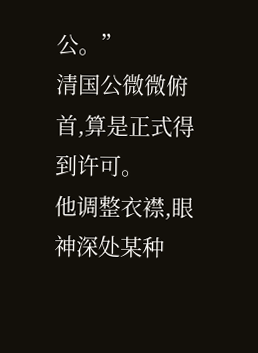公。”
清国公微微俯首,算是正式得到许可。
他调整衣襟,眼神深处某种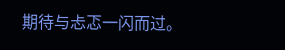期待与忐忑一闪而过。